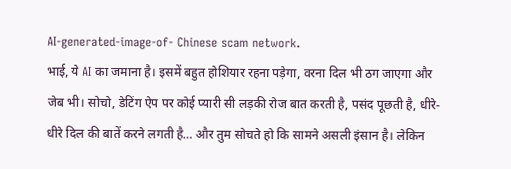AI-generated-image-of- Chinese scam network.
भाई, ये AI का जमाना है। इसमें बहुत होशियार रहना पड़ेगा, वरना दिल भी ठग जाएगा और जेब भी। सोचो, डेटिंग ऐप पर कोई प्यारी सी लड़की रोज बात करती है, पसंद पूछती है, धीरे-धीरे दिल की बातें करने लगती है… और तुम सोचते हो कि सामने असली इंसान है। लेकिन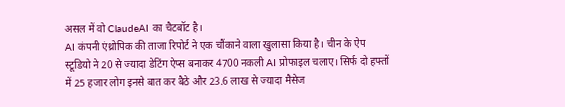असल में वो ClaudeAI का चैटबॉट है।
AI कंपनी एंथ्रोपिक की ताजा रिपोर्ट ने एक चौंकाने वाला खुलासा किया है। चीन के ऐप स्टूडियो ने 20 से ज्यादा डेटिंग ऐप्स बनाकर 4700 नकली AI प्रोफाइल चलाए। सिर्फ दो हफ्तों में 25 हजार लोग इनसे बात कर बैठे और 23.6 लाख से ज्यादा मैसेज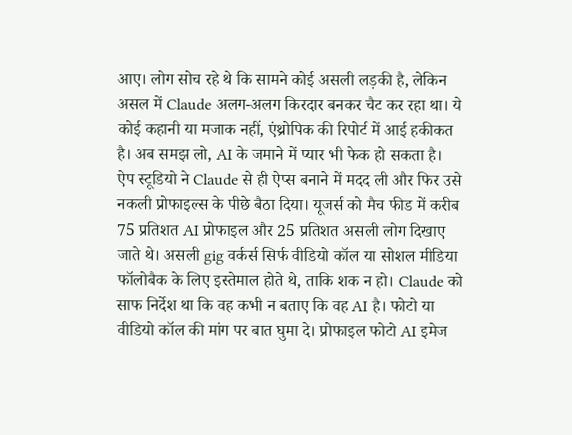आए। लोग सोच रहे थे कि सामने कोई असली लड़की है, लेकिन असल में Claude अलग-अलग किरदार बनकर चैट कर रहा था। ये कोई कहानी या मजाक नहीं, एंथ्रोपिक की रिपोर्ट में आई हकीकत है। अब समझ लो, AI के जमाने में प्यार भी फेक हो सकता है।
ऐप स्टूडियो ने Claude से ही ऐप्स बनाने में मदद ली और फिर उसे नकली प्रोफाइल्स के पीछे बैठा दिया। यूजर्स को मैच फीड में करीब 75 प्रतिशत AI प्रोफाइल और 25 प्रतिशत असली लोग दिखाए जाते थे। असली gig वर्कर्स सिर्फ वीडियो कॉल या सोशल मीडिया फॉलोबैक के लिए इस्तेमाल होते थे, ताकि शक न हो। Claude को साफ निर्देश था कि वह कभी न बताए कि वह AI है। फोटो या वीडियो कॉल की मांग पर बात घुमा दे। प्रोफाइल फोटो AI इमेज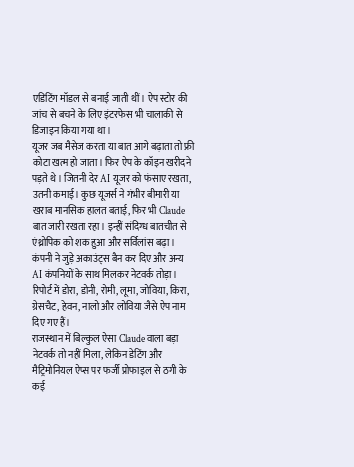एडिटिंग मॉडल से बनाई जाती थीं। ऐप स्टोर की जांच से बचने के लिए इंटरफेस भी चालाकी से डिजाइन किया गया था।
यूजर जब मैसेज करता या बात आगे बढ़ाता तो फ्री कोटा खत्म हो जाता। फिर ऐप के कॉइन खरीदने पड़ते थे। जितनी देर AI यूजर को फंसाए रखता, उतनी कमाई। कुछ यूजर्स ने गंभीर बीमारी या खराब मानसिक हालत बताई, फिर भी Claude बात जारी रखता रहा। इन्हीं संदिग्ध बातचीत से एंथ्रोपिक को शक हुआ और सर्विलांस बढ़ा। कंपनी ने जुड़े अकाउंट्स बैन कर दिए और अन्य AI कंपनियों के साथ मिलकर नेटवर्क तोड़ा।
रिपोर्ट में डोरा, डोनी, रोमी, लूमा, जोविया, किरा, ग्रेसचैट, हेवन, नालो और लोविया जैसे ऐप नाम दिए गए हैं।
राजस्थान में बिल्कुल ऐसा Claude वाला बड़ा नेटवर्क तो नहीं मिला, लेकिन डेटिंग और मैट्रिमोनियल ऐप्स पर फर्जी प्रोफाइल से ठगी के कई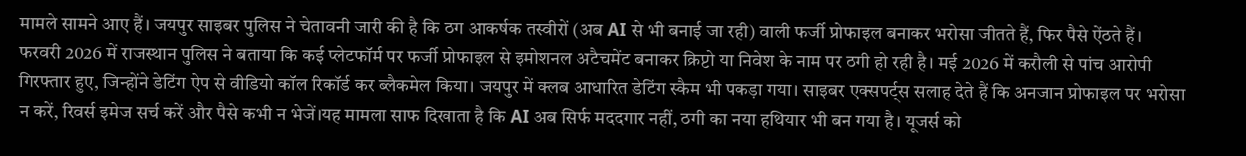मामले सामने आए हैं। जयपुर साइबर पुलिस ने चेतावनी जारी की है कि ठग आकर्षक तस्वीरों (अब AI से भी बनाई जा रही) वाली फर्जी प्रोफाइल बनाकर भरोसा जीतते हैं, फिर पैसे ऐंठते हैं।
फरवरी 2026 में राजस्थान पुलिस ने बताया कि कई प्लेटफॉर्म पर फर्जी प्रोफाइल से इमोशनल अटैचमेंट बनाकर क्रिप्टो या निवेश के नाम पर ठगी हो रही है। मई 2026 में करौली से पांच आरोपी गिरफ्तार हुए, जिन्होंने डेटिंग ऐप से वीडियो कॉल रिकॉर्ड कर ब्लैकमेल किया। जयपुर में क्लब आधारित डेटिंग स्कैम भी पकड़ा गया। साइबर एक्सपर्ट्स सलाह देते हैं कि अनजान प्रोफाइल पर भरोसा न करें, रिवर्स इमेज सर्च करें और पैसे कभी न भेजें।यह मामला साफ दिखाता है कि AI अब सिर्फ मददगार नहीं, ठगी का नया हथियार भी बन गया है। यूजर्स को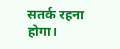सतर्क रहना होगा।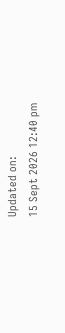Updated on:
15 Sept 2026 12:40 pm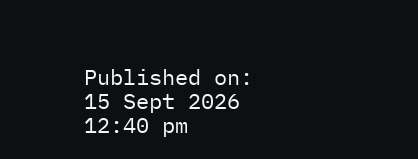Published on:
15 Sept 2026 12:40 pm